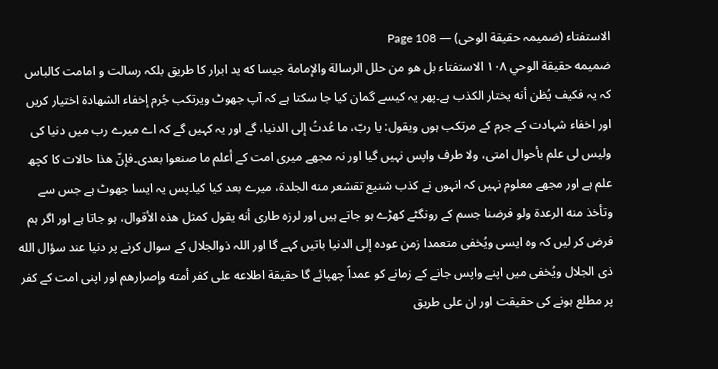الاستفتاء (ضمیمہ حقیقة الوحی) — Page 108
ضمیمه حقيقة الوحي ۱۰۸ الاستفتاء بل هو من حلل الرسالة والإمامة جيسا كه يد ابرار کا طریق بلکہ رسالت و امامت کالباس کہ یہ فكيف يُظن أنه يختار الكذب ہے۔پھر یہ کیسے گمان کیا جا سکتا ہے کہ آپ جھوٹ ويرتكب جُرم إخفاء الشهادة اختیار کریں اور اخفاء شہادت کے جرم کے مرتکب ہوں ويقول: يا ربّ، ما عُدتُ إلى الدنيا، گے اور یہ کہیں گے کہ اے میرے رب میں دنیا کی وليس لى علم بأحوال امتى، ولا طرف واپس نہیں گیا اور نہ مجھے میری امت کے أعلم ما صنعوا بعدى۔فإنّ هذا حالات کا کچھ علم ہے اور مجھے معلوم نہیں کہ انہوں نے كذب شنيع تقشعر منه الجلدة، میرے بعد کیا کیا۔پس یہ ایسا جھوٹ ہے جس سے وتأخذ منه الرعدة ولو فرضنا جسم کے رونگٹے کھڑے ہو جاتے ہیں اور لرزہ طاری أنه يقول كمثل هذه الأقوال، ہو جاتا ہے اور اگر ہم فرض کر لیں کہ وہ ایسی ويُخفى متعمدا زمن عوده إلى الدنيا باتیں کہے گا اور اللہ ذوالجلال کے سوال کرنے پر دنیا عند سؤال الله ذی الجلال ويُخفی میں اپنے واپس جانے کے زمانے کو عمداً چھپائے گا حقيقة اطلاعه على كفر أمته وإصرارهم اور اپنی امت کے کفر پر مطلع ہونے کی حقیقت اور ان على طريق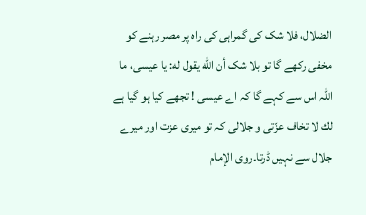الضلال، فلا شک کی گمراہی کی راہ پر مصر رہنے کو مخفی رکھے گا تو بلا شک أن الله يقول له: يا عيسى، ما اللہ اس سے کہے گا کہ اے عیسی ! تجھے کیا ہو گیا ہے لك لا تخاف عزّتی و جلالی کہ تو میری عزت اور میرے جلال سے نہیں ڈرتا۔روى الإمام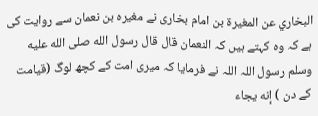البخاري عن المغيرة بن امام بخاری نے مغیرہ بن نعمان سے روایت کی ہے کہ وہ کہتے ہیں کہ النعمان قال قال رسول الله صلى الله عليه وسلم رسول اللہ اللہ نے فرمایا کہ میری امت کے کچھ لوگ (قیامت کے دن ) إنه يجاء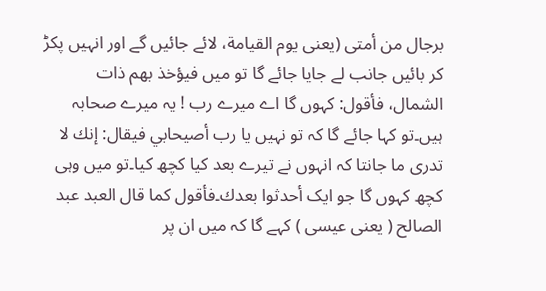برجال من أمتى (يعنى يوم القيامة، لائے جائیں گے اور انہیں پکڑ کر بائیں جانب لے جایا جائے گا تو میں فيؤخذ بهم ذات الشمال، فأقول: کہوں گا اے میرے رب ! یہ میرے صحابہ ہیں۔تو کہا جائے گا کہ تو نہیں يا رب أصيحابي فيقال: إنك لا تدرى ما جانتا کہ انہوں نے تیرے بعد کیا کچھ کیا۔تو میں وہی کچھ کہوں گا جو ایک أحدثوا بعدك۔فأقول كما قال العبد عبد الصالح ( یعنی عیسی ) کہے گا کہ میں ان پر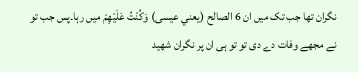نگران تھا جب تک میں ان 6 الصالح (يعني عيسى) وَكُنْتُ عَلَيْهِمْ میں رہا۔پس جب تو نے مجھے وفات دے دی تو تو ہی ان پر نگران شهيد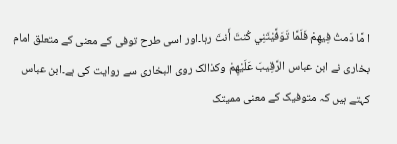ا مَّا دَمتُ فِيهِمْ فَلَمَّا تَوَفَّيْتَنِي كُنتَ أَنتَ رہا۔اور اسی طرح توفی کے معنی کے متعلق امام بخاری نے ابن عباس الرَّقِيبَ عَلَيْهِمْ وکذالک روى البخاری سے روایت کی ہے۔ابن عباس کہتے ہیں کہ متوفیک کے معنی ممیتک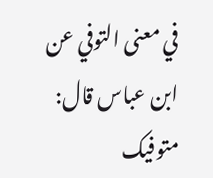في معنى التوفي عن ابن عباس قال: متوفیک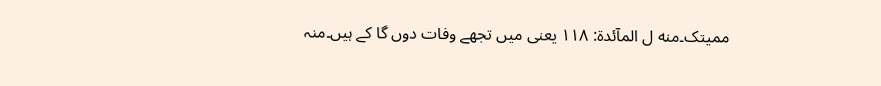ممیتک۔منه ل المآئدة: ۱۱۸ یعنی میں تجھے وفات دوں گا کے ہیں۔منہ